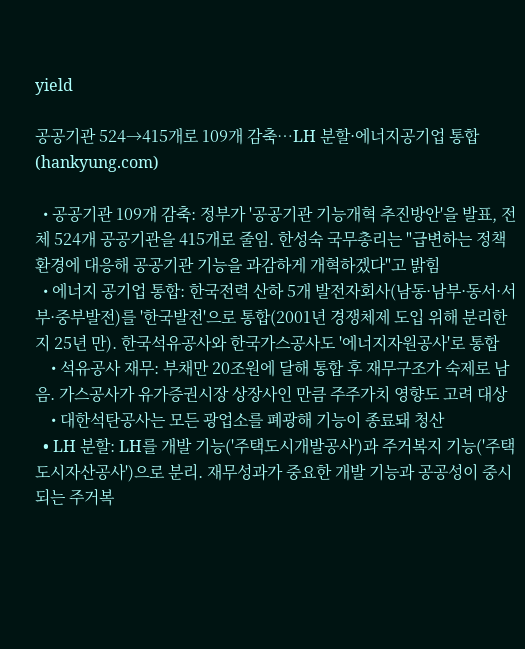yield

공공기관 524→415개로 109개 감축…LH 분할·에너지공기업 통합 (hankyung.com)

  • 공공기관 109개 감축: 정부가 '공공기관 기능개혁 추진방안'을 발표, 전체 524개 공공기관을 415개로 줄임. 한성숙 국무총리는 "급변하는 정책 환경에 대응해 공공기관 기능을 과감하게 개혁하겠다"고 밝힘
  • 에너지 공기업 통합: 한국전력 산하 5개 발전자회사(남동·남부·동서·서부·중부발전)를 '한국발전'으로 통합(2001년 경쟁체제 도입 위해 분리한 지 25년 만). 한국석유공사와 한국가스공사도 '에너지자원공사'로 통합
    • 석유공사 재무: 부채만 20조원에 달해 통합 후 재무구조가 숙제로 남음. 가스공사가 유가증권시장 상장사인 만큼 주주가치 영향도 고려 대상
    • 대한석탄공사는 모든 광업소를 폐광해 기능이 종료돼 청산
  • LH 분할: LH를 개발 기능('주택도시개발공사')과 주거복지 기능('주택도시자산공사')으로 분리. 재무성과가 중요한 개발 기능과 공공성이 중시되는 주거복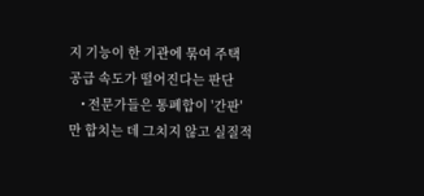지 기능이 한 기관에 묶여 주택 공급 속도가 떨어진다는 판단
    • 전문가들은 통폐합이 '간판'만 합치는 데 그치지 않고 실질적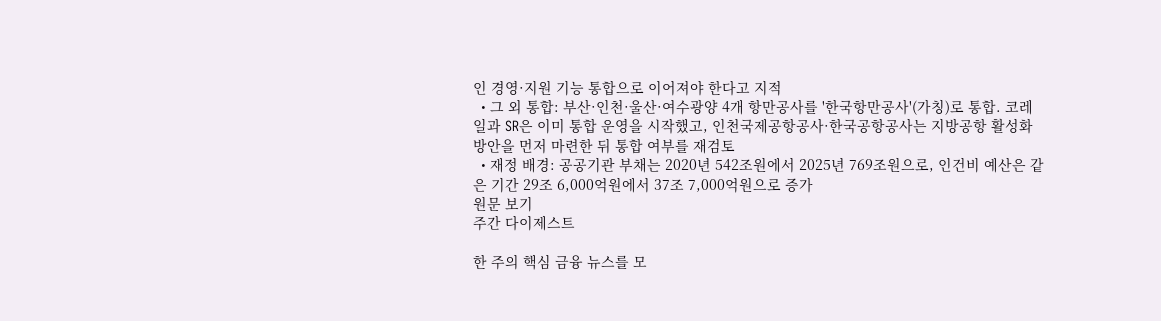인 경영·지원 기능 통합으로 이어져야 한다고 지적
  • 그 외 통합: 부산·인천·울산·여수광양 4개 항만공사를 '한국항만공사'(가칭)로 통합. 코레일과 SR은 이미 통합 운영을 시작했고, 인천국제공항공사·한국공항공사는 지방공항 활성화 방안을 먼저 마련한 뒤 통합 여부를 재검토
  • 재정 배경: 공공기관 부채는 2020년 542조원에서 2025년 769조원으로, 인건비 예산은 같은 기간 29조 6,000억원에서 37조 7,000억원으로 증가
원문 보기
주간 다이제스트

한 주의 핵심 금융 뉴스를 모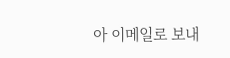아 이메일로 보내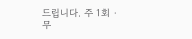드립니다. 주 1회 · 무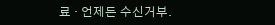료 · 언제든 수신거부.